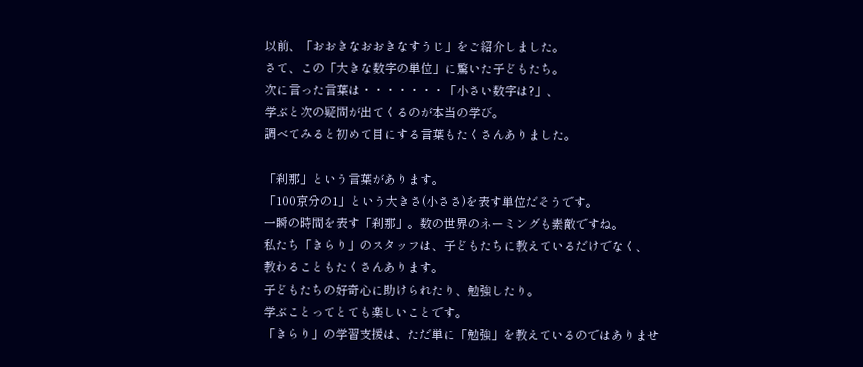以前、「おおきなおおきなすうじ」をご紹介しました。
さて、この「大きな数字の単位」に驚いた子どもたち。
次に言った言葉は・・・・・・・「小さい数字は?」、
学ぶと次の疑問が出てくるのが本当の学び。
調べてみると初めて目にする言葉もたくさんありました。

「刹那」という言葉があります。
「100京分の1」という大きさ(小ささ)を表す単位だそうです。
一瞬の時間を表す「刹那」。数の世界のネーミングも素敵ですね。
私たち「きらり」のスタッフは、子どもたちに教えているだけでなく、
教わることもたくさんあります。
子どもたちの好奇心に助けられたり、勉強したり。
学ぶことってとても楽しいことです。
「きらり」の学習支援は、ただ単に「勉強」を教えているのではありませ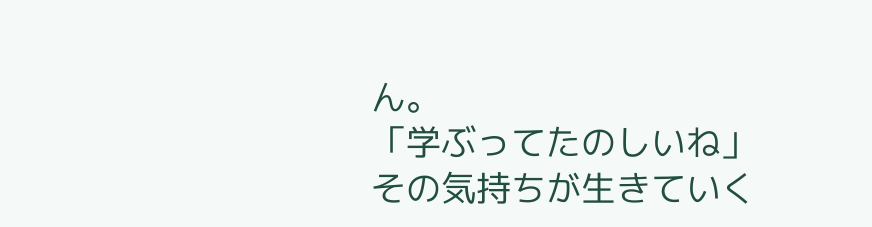ん。
「学ぶってたのしいね」その気持ちが生きていく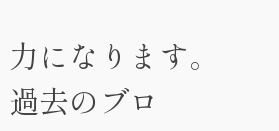力になります。
過去のブロ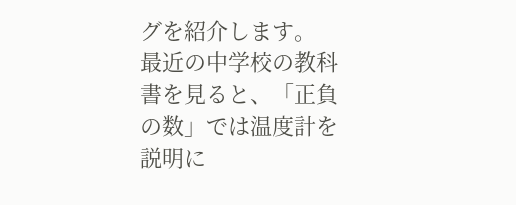グを紹介します。
最近の中学校の教科書を見ると、「正負の数」では温度計を説明に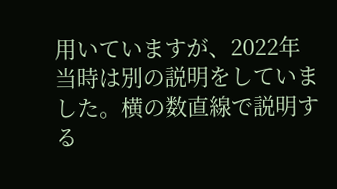用いていますが、2022年当時は別の説明をしていました。横の数直線で説明する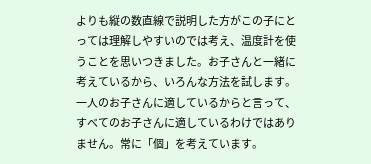よりも縦の数直線で説明した方がこの子にとっては理解しやすいのでは考え、温度計を使うことを思いつきました。お子さんと一緒に考えているから、いろんな方法を試します。一人のお子さんに適しているからと言って、すべてのお子さんに適しているわけではありません。常に「個」を考えています。